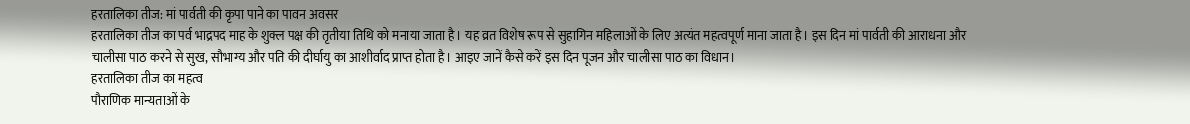हरतालिका तीज: मां पार्वती की कृपा पाने का पावन अवसर
हरतालिका तीज का पर्व भाद्रपद माह के शुक्ल पक्ष की तृतीया तिथि को मनाया जाता है। यह व्रत विशेष रूप से सुहागिन महिलाओं के लिए अत्यंत महत्वपूर्ण माना जाता है। इस दिन मां पार्वती की आराधना और चालीसा पाठ करने से सुख, सौभाग्य और पति की दीर्घायु का आशीर्वाद प्राप्त होता है। आइए जानें कैसे करें इस दिन पूजन और चालीसा पाठ का विधान।
हरतालिका तीज का महत्व
पौराणिक मान्यताओं के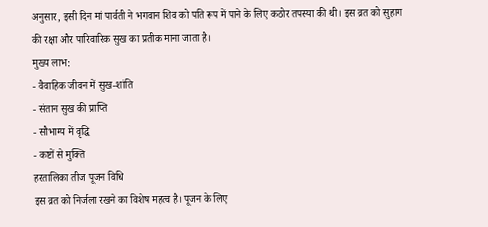अनुसार, इसी दिन मां पार्वती ने भगवान शिव को पति रूप में पाने के लिए कठोर तपस्या की थी। इस व्रत को सुहाग की रक्षा और पारिवारिक सुख का प्रतीक माना जाता है।
मुख्य लाभ:
- वैवाहिक जीवन में सुख-शांति
- संतान सुख की प्राप्ति
- सौभाग्य में वृद्धि
- कष्टों से मुक्ति
हरतालिका तीज पूजन विधि
इस व्रत को निर्जला रखने का विशेष महत्व है। पूजन के लिए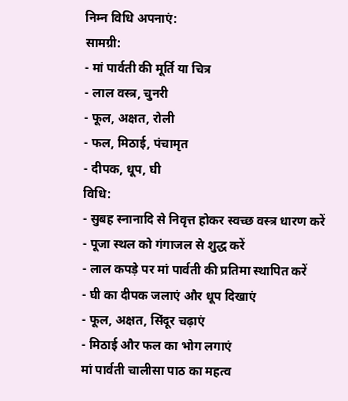निम्न विधि अपनाएं:
सामग्री:
- मां पार्वती की मूर्ति या चित्र
- लाल वस्त्र, चुनरी
- फूल, अक्षत, रोली
- फल, मिठाई, पंचामृत
- दीपक, धूप, घी
विधि:
- सुबह स्नानादि से निवृत्त होकर स्वच्छ वस्त्र धारण करें
- पूजा स्थल को गंगाजल से शुद्ध करें
- लाल कपड़े पर मां पार्वती की प्रतिमा स्थापित करें
- घी का दीपक जलाएं और धूप दिखाएं
- फूल, अक्षत, सिंदूर चढ़ाएं
- मिठाई और फल का भोग लगाएं
मां पार्वती चालीसा पाठ का महत्व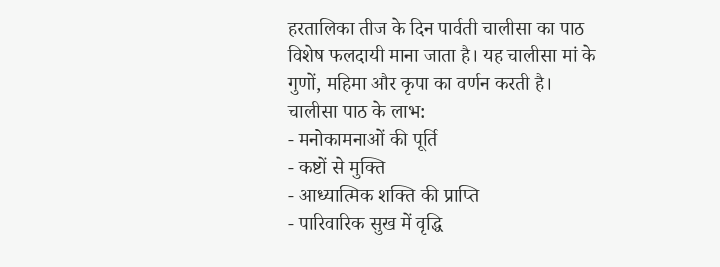हरतालिका तीज के दिन पार्वती चालीसा का पाठ विशेष फलदायी माना जाता है। यह चालीसा मां के गुणों, महिमा और कृपा का वर्णन करती है।
चालीसा पाठ के लाभ:
- मनोकामनाओं की पूर्ति
- कष्टों से मुक्ति
- आध्यात्मिक शक्ति की प्राप्ति
- पारिवारिक सुख में वृद्धि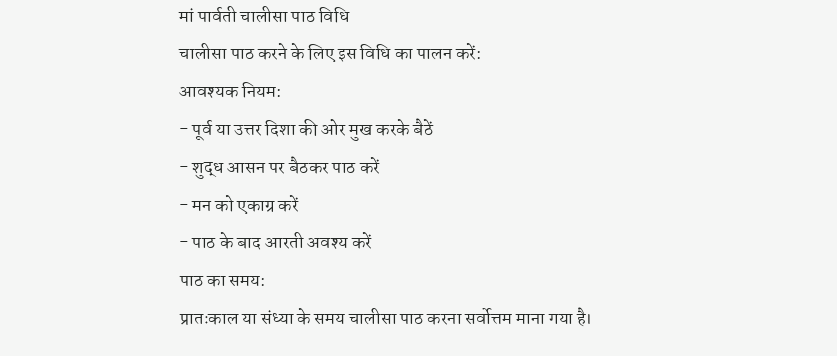मां पार्वती चालीसा पाठ विधि
चालीसा पाठ करने के लिए इस विधि का पालन करें:
आवश्यक नियम:
- पूर्व या उत्तर दिशा की ओर मुख करके बैठें
- शुद्ध आसन पर बैठकर पाठ करें
- मन को एकाग्र करें
- पाठ के बाद आरती अवश्य करें
पाठ का समय:
प्रातःकाल या संध्या के समय चालीसा पाठ करना सर्वोत्तम माना गया है।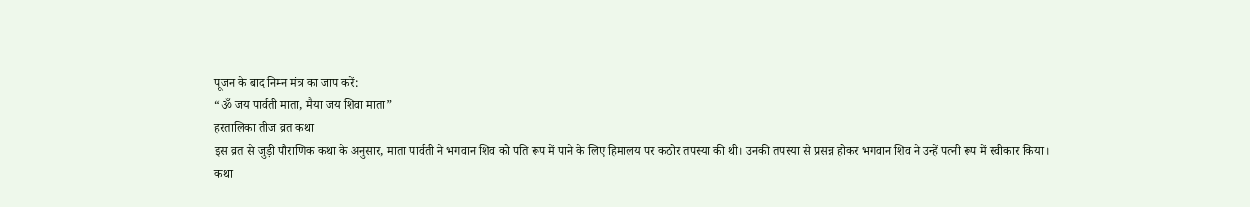पूजन के बाद निम्न मंत्र का जाप करें:
“ॐ जय पार्वती माता, मैया जय शिवा माता”
हरतालिका तीज व्रत कथा
इस व्रत से जुड़ी पौराणिक कथा के अनुसार, माता पार्वती ने भगवान शिव को पति रूप में पाने के लिए हिमालय पर कठोर तपस्या की थी। उनकी तपस्या से प्रसन्न होकर भगवान शिव ने उन्हें पत्नी रूप में स्वीकार किया।
कथा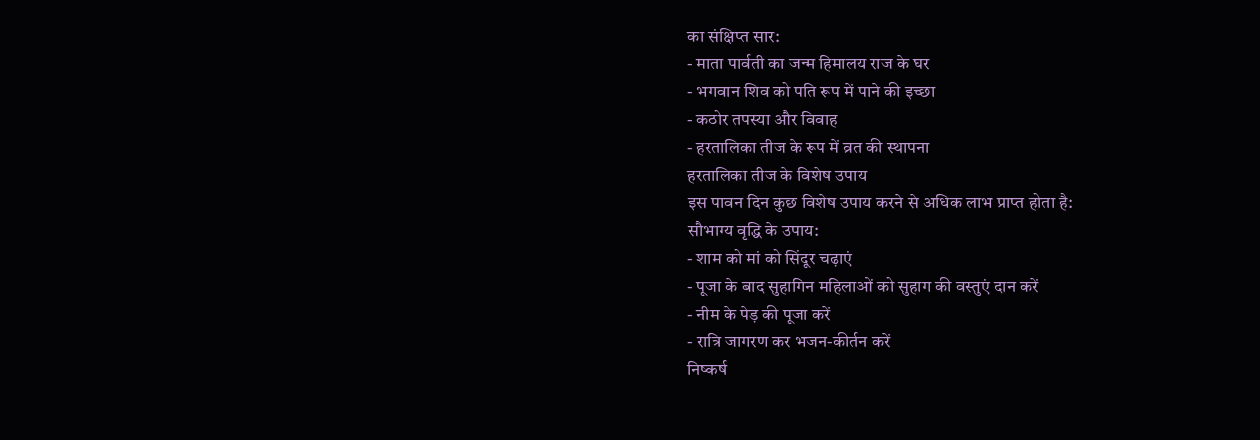का संक्षिप्त सार:
- माता पार्वती का जन्म हिमालय राज के घर
- भगवान शिव को पति रूप में पाने की इच्छा
- कठोर तपस्या और विवाह
- हरतालिका तीज के रूप में व्रत की स्थापना
हरतालिका तीज के विशेष उपाय
इस पावन दिन कुछ विशेष उपाय करने से अधिक लाभ प्राप्त होता है:
सौभाग्य वृद्धि के उपाय:
- शाम को मां को सिंदूर चढ़ाएं
- पूजा के बाद सुहागिन महिलाओं को सुहाग की वस्तुएं दान करें
- नीम के पेड़ की पूजा करें
- रात्रि जागरण कर भजन-कीर्तन करें
निष्कर्ष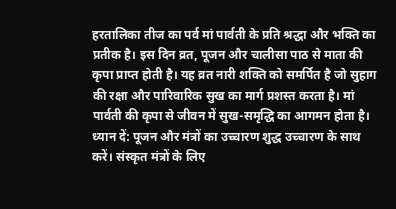हरतालिका तीज का पर्व मां पार्वती के प्रति श्रद्धा और भक्ति का प्रतीक है। इस दिन व्रत, पूजन और चालीसा पाठ से माता की कृपा प्राप्त होती है। यह व्रत नारी शक्ति को समर्पित है जो सुहाग की रक्षा और पारिवारिक सुख का मार्ग प्रशस्त करता है। मां पार्वती की कृपा से जीवन में सुख-समृद्धि का आगमन होता है।
ध्यान दें: पूजन और मंत्रों का उच्चारण शुद्ध उच्चारण के साथ करें। संस्कृत मंत्रों के लिए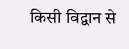किसी विद्वान से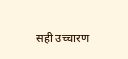सही उच्चारण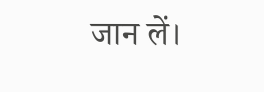जान लें।